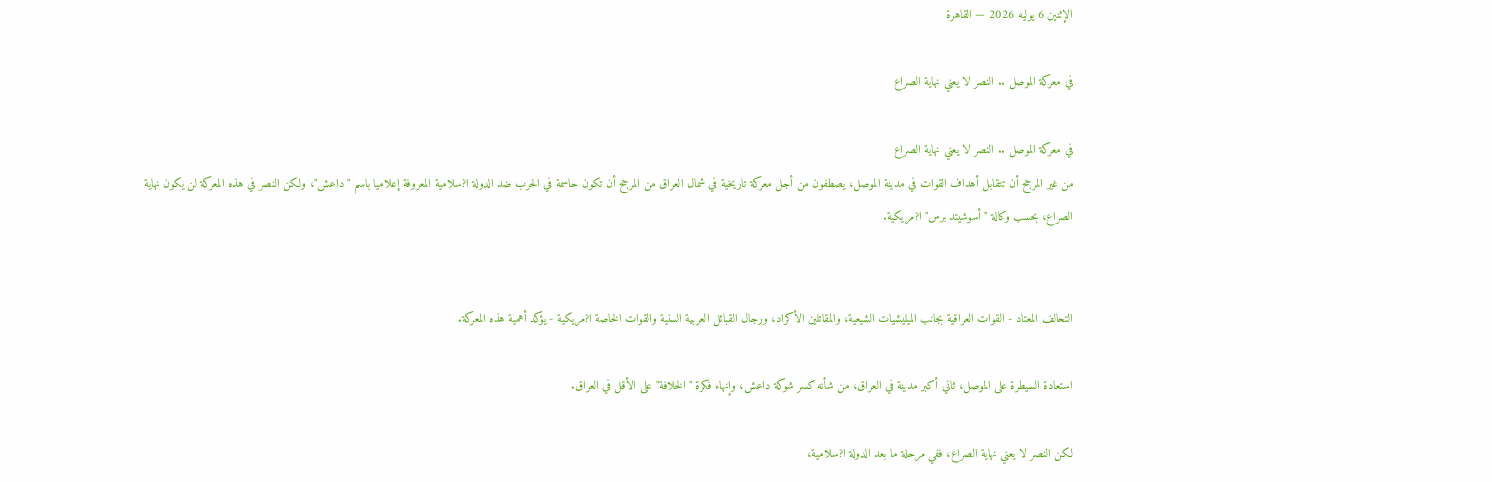الإثنين 6 يوليه 2026 — القاهرة

في معركة الموصل .. النصر لا يعني نهاية الصراع

في معركة الموصل .. النصر لا يعني نهاية الصراع
من غير المرجح أن تتقابل أهداف القوات في مدينة الموصل، يصطفون من أجل معركة تاريخية في شمال العراق من المرجح أن تكون حاسمة في الحرب ضد الدولة ا?سلامية المعروفة إعلاميا باسم "داعش"، ولكن النصر في هذه المعركة لن يكون نهاية الصراع، بحسب وكالة "أسوشيتد برس" ا?مريكية.


التحالف المعتاد - القوات العراقية بجانب الميليشيات الشيعية، والمقاتلين الأكراد، ورجال القبائل العربية السنية والقوات الخاصة ا?مريكية - يؤكد أهمية هذه المعركة.

استعادة السيطرة على الموصل، ثاني أكبر مدينة في العراق، من شأنه كسر شوكة داعش، وإنهاء فكرة "الخلافة" على الأقل في العراق.

لكن النصر لا يعني نهاية الصراع، ففي مرحلة ما بعد الدولة ا?سلامية،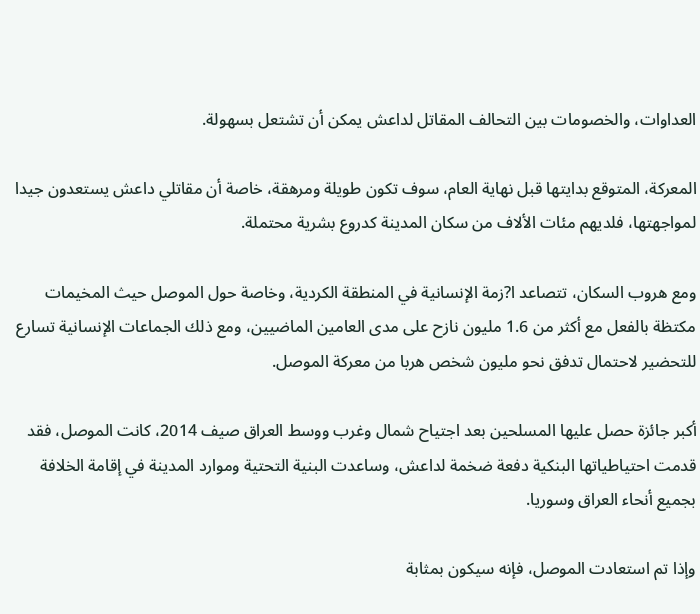العداوات، والخصومات بين التحالف المقاتل لداعش يمكن أن تشتعل بسهولة.

المعركة، المتوقع بدايتها قبل نهاية العام، سوف تكون طويلة ومرهقة، خاصة أن مقاتلي داعش يستعدون جيدا لمواجهتها، فلديهم مئات الألاف من سكان المدينة كدروع بشرية محتملة.

ومع هروب السكان، تتصاعد ا?زمة الإنسانية في المنطقة الكردية، وخاصة حول الموصل حيث المخيمات مكتظة بالفعل مع أكثر من 1.6 مليون نازح على مدى العامين الماضيين، ومع ذلك الجماعات الإنسانية تسارع للتحضير لاحتمال تدفق نحو مليون شخص هربا من معركة الموصل.

أكبر جائزة حصل عليها المسلحين بعد اجتياح شمال وغرب ووسط العراق صيف 2014، كانت الموصل، فقد قدمت احتياطياتها البنكية دفعة ضخمة لداعش، وساعدت البنية التحتية وموارد المدينة في إقامة الخلافة بجميع أنحاء العراق وسوريا.

وإذا تم استعادت الموصل، فإنه سيكون بمثابة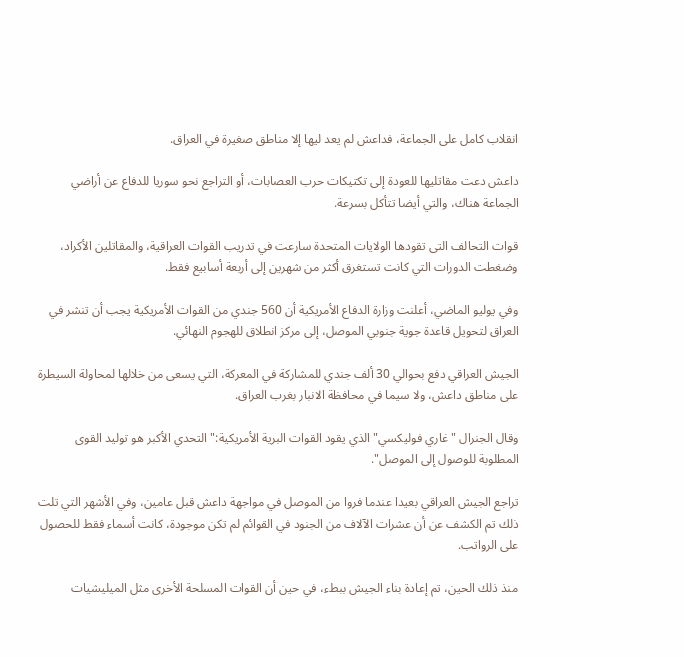انقلاب كامل على الجماعة، فداعش لم يعد ليها إلا مناطق صغيرة في العراق.

داعش دعت مقاتليها للعودة إلى تكتيكات حرب العصابات، أو التراجع نحو سوريا للدفاع عن أراضي الجماعة هناك، والتي أيضا تتأكل بسرعة.

قوات التحالف التى تقودها الولايات المتحدة سارعت في تدريب القوات العراقية، والمقاتلين الأكراد، وضغطت الدورات التي كانت تستغرق أكثر من شهرين إلى أربعة أسابيع فقط.

وفي يوليو الماضي، أعلنت وزارة الدفاع الأمريكية أن 560 جندي من القوات الأمريكية يجب أن تنشر في العراق لتحويل قاعدة جوية جنوبي الموصل، إلى مركز انطلاق للهجوم النهائي.

الجيش العراقي دفع بحوالي 30 ألف جندي للمشاركة في المعركة، التي يسعى من خلالها لمحاولة السيطرة على مناطق داعش، ولا سيما في محافظة الانبار بغرب العراق.

وقال الجنرال "غاري فوليكسي" الذي يقود القوات البرية الأمريكية:" التحدي الأكبر هو توليد القوى المطلوبة للوصول إلى الموصل".

تراجع الجيش العراقي بعيدا عندما فروا من الموصل في مواجهة داعش قبل عامين، وفي الأشهر التي تلت ذلك تم الكشف عن أن عشرات الآلاف من الجنود في القوائم لم تكن موجودة، كانت أسماء فقط للحصول على الرواتب.

منذ ذلك الحين، تم إعادة بناء الجيش ببطء، في حين أن القوات المسلحة الأخرى مثل الميليشيات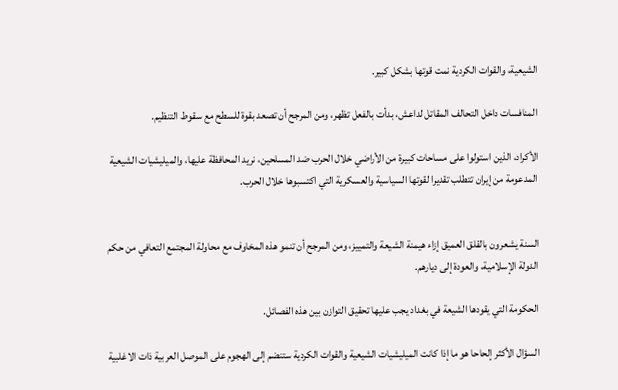الشيعية، والقوات الكردية نمت قوتها بشكل كبير.

المنافسات داخل التحالف المقاتل لداعش، بدأت بالفعل تظهر، ومن المرجح أن تصعد بقوة للسطح مع سقوط التنظيم.

الأكراد، الذين استولوا على مساحات كبيرة من الأراضي خلال الحرب ضد المسلحين، نريد المحافظة عليها، والميليشيات الشيعية المدعومة من إيران تتطلب تقديرا لقوتها السياسية والعسكرية التي اكتسبوها خلال الحرب.


السنة يشعرون بالقلق العميق إزاء هيمنة الشيعة والتمييز، ومن المرجح أن تنمو هذه المخاوف مع محاولة المجتمع التعافي من حكم الدولة الإسلامية، والعودة إلى ديارهم.

الحكومة التي يقودها الشيعة في بغداد يجب عليها تحقيق التوازن بين هذه الفصائل.

السؤال الأكثر إلحاحا هو ما إذا كانت الميليشيات الشيعية والقوات الكردية ستنضم إلى الهجوم على الموصل العربية ذات الاغلبية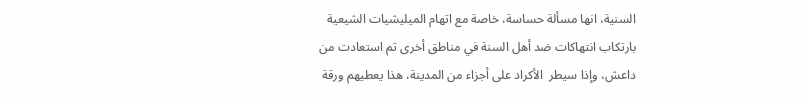السنية، انها مسألة حساسة، خاصة مع اتهام الميليشيات الشيعية بارتكاب انتهاكات ضد أهل السنة في مناطق أخرى تم استعادت من داعش، وإذا سيطر  الأكراد على أجزاء من المدينة، هذا يعطيهم ورقة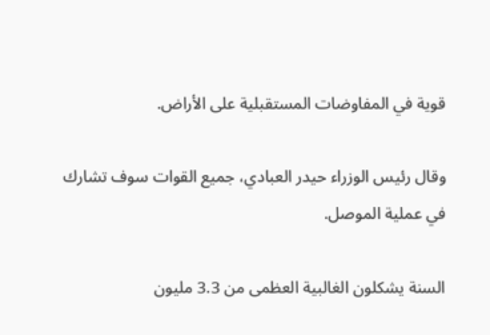قوية في المفاوضات المستقبلية على الأراض.

وقال رئيس الوزراء حيدر العبادي، جميع القوات سوف تشارك في عملية الموصل.

السنة يشكلون الغالبية العظمى من 3.3 مليون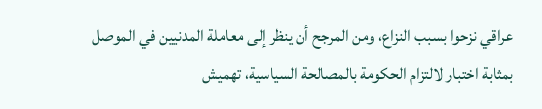عراقي نزحوا بسبب النزاع، ومن المرجح أن ينظر إلى معاملة المدنيين في الموصل بمثابة اختبار لالتزام الحكومة بالمصالحة السياسية، تهميش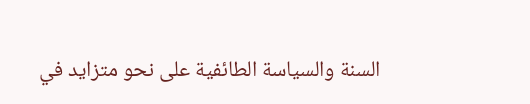السنة والسياسة الطائفية على نحو متزايد في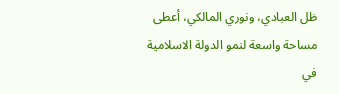ظل العبادي، ونوري المالكي، أعطى مساحة واسعة لنمو الدولة الاسلامية في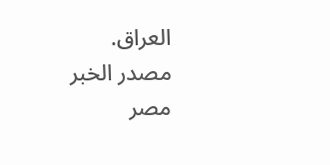العراق.
مصدر الخبر
مصر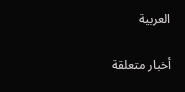العربية

أخبار متعلقة